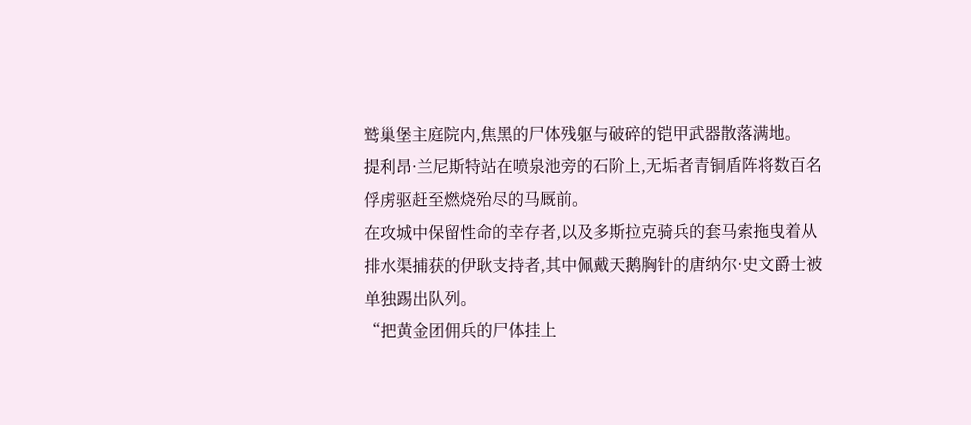鹫巢堡主庭院内,焦黑的尸体残躯与破碎的铠甲武器散落满地。
提利昂·兰尼斯特站在喷泉池旁的石阶上,无垢者青铜盾阵将数百名俘虏驱赶至燃烧殆尽的马厩前。
在攻城中保留性命的幸存者,以及多斯拉克骑兵的套马索拖曳着从排水渠捕获的伊耿支持者,其中佩戴天鹅胸针的唐纳尔·史文爵士被单独踢出队列。
“把黄金团佣兵的尸体挂上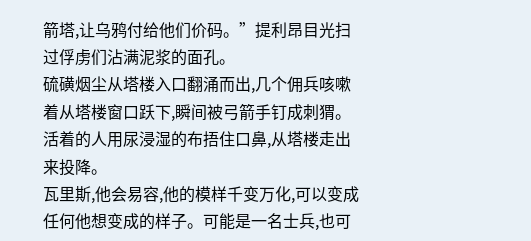箭塔,让乌鸦付给他们价码。”提利昂目光扫过俘虏们沾满泥浆的面孔。
硫磺烟尘从塔楼入口翻涌而出,几个佣兵咳嗽着从塔楼窗口跃下,瞬间被弓箭手钉成刺猬。活着的人用尿浸湿的布捂住口鼻,从塔楼走出来投降。
瓦里斯,他会易容,他的模样千变万化,可以变成任何他想变成的样子。可能是一名士兵,也可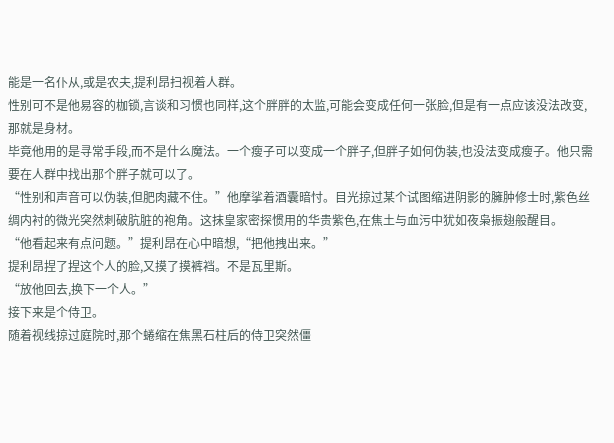能是一名仆从,或是农夫,提利昂扫视着人群。
性别可不是他易容的枷锁,言谈和习惯也同样,这个胖胖的太监,可能会变成任何一张脸,但是有一点应该没法改变,那就是身材。
毕竟他用的是寻常手段,而不是什么魔法。一个瘦子可以变成一个胖子,但胖子如何伪装,也没法变成瘦子。他只需要在人群中找出那个胖子就可以了。
“性别和声音可以伪装,但肥肉藏不住。”他摩挲着酒囊暗忖。目光掠过某个试图缩进阴影的臃肿修士时,紫色丝绸内衬的微光突然刺破肮脏的袍角。这抹皇家密探惯用的华贵紫色,在焦土与血污中犹如夜枭振翅般醒目。
“他看起来有点问题。”提利昂在心中暗想,“把他拽出来。”
提利昂捏了捏这个人的脸,又摸了摸裤裆。不是瓦里斯。
“放他回去,换下一个人。”
接下来是个侍卫。
随着视线掠过庭院时,那个蜷缩在焦黑石柱后的侍卫突然僵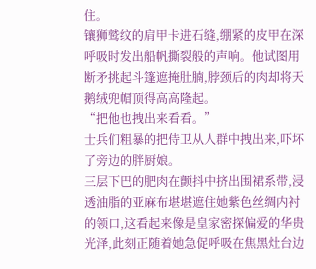住。
镶狮鹫纹的肩甲卡进石缝,绷紧的皮甲在深呼吸时发出船帆撕裂般的声响。他试图用断矛挑起斗篷遮掩肚腩,脖颈后的肉却将天鹅绒兜帽顶得高高隆起。
“把他也拽出来看看。”
士兵们粗暴的把侍卫从人群中拽出来,吓坏了旁边的胖厨娘。
三层下巴的肥肉在颤抖中挤出围裙系带,浸透油脂的亚麻布堪堪遮住她紫色丝绸内衬的领口,这看起来像是皇家密探偏爱的华贵光泽,此刻正随着她急促呼吸在焦黑灶台边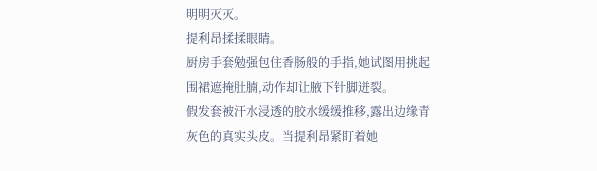明明灭灭。
提利昂揉揉眼睛。
厨房手套勉强包住香肠般的手指,她试图用挑起围裙遮掩肚腩,动作却让腋下针脚迸裂。
假发套被汗水浸透的胶水缓缓推移,露出边缘青灰色的真实头皮。当提利昂紧盯着她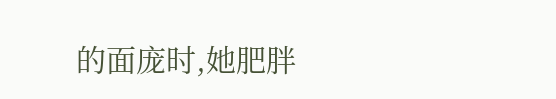的面庞时,她肥胖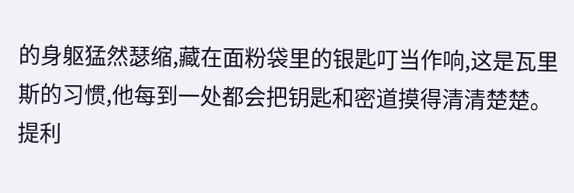的身躯猛然瑟缩,藏在面粉袋里的银匙叮当作响,这是瓦里斯的习惯,他每到一处都会把钥匙和密道摸得清清楚楚。
提利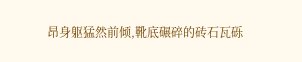昂身躯猛然前倾,靴底碾碎的砖石瓦砾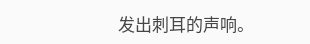发出刺耳的声响。